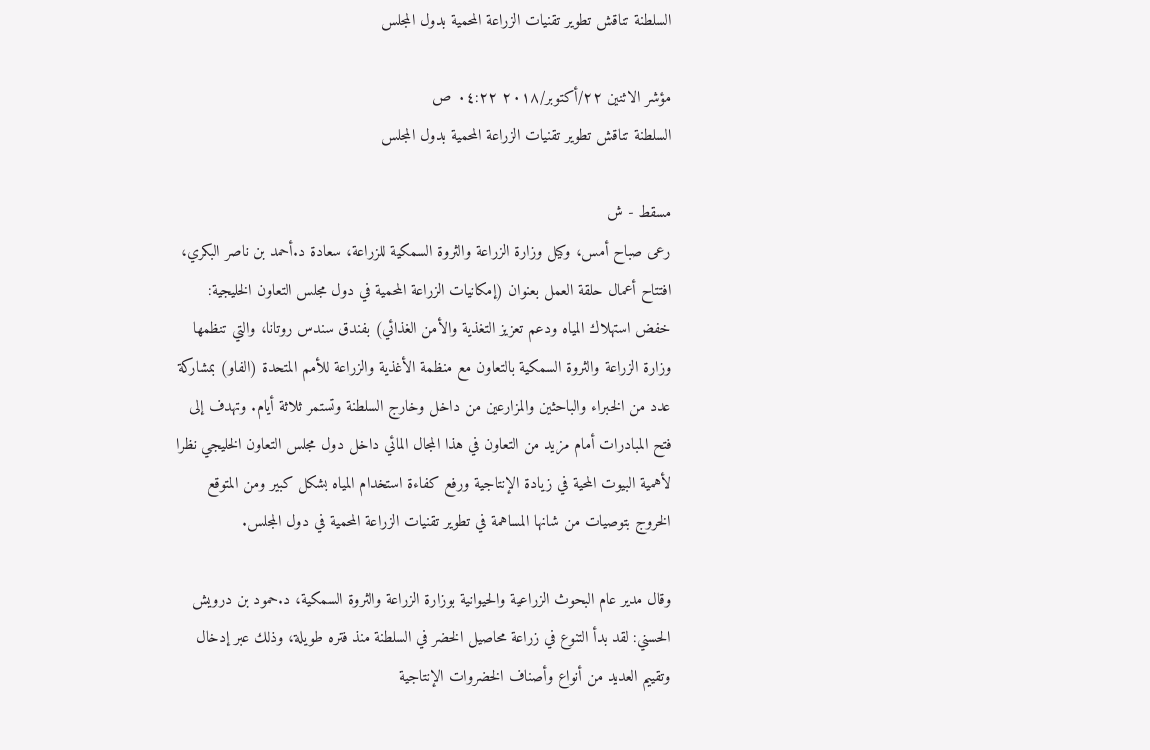السلطنة تناقش تطوير تقنيات الزراعة المحمية بدول المجلس

مؤشر الاثنين ٢٢/أكتوبر/٢٠١٨ ٠٤:٢٢ ص
السلطنة تناقش تطوير تقنيات الزراعة المحمية بدول المجلس

مسقط - ش
رعى صباح أمس، وكيل وزارة الزراعة والثروة السمكية للزراعة، سعادة د.أحمد بن ناصر البكري، افتتاح أعمال حلقة العمل بعنوان (إمكانيات الزراعة المحمية في دول مجلس التعاون الخليجية: خفض استهلاك المياه ودعم تعزيز التغذية والأمن الغذائي) بفندق سندس روتانا، والتي تنظمها وزارة الزراعة والثروة السمكية بالتعاون مع منظمة الأغذية والزراعة للأمم المتحدة (الفاو) بمشاركة عدد من الخبراء والباحثين والمزارعين من داخل وخارج السلطنة وتستمر ثلاثة أيام. وتهدف إلى فتح المبادرات أمام مزيد من التعاون في هذا المجال المائي داخل دول مجلس التعاون الخليجي نظرا لأهمية البيوت المحية في زيادة الإنتاجية ورفع كفاءة استخدام المياه بشكل كبير ومن المتوقع الخروج بتوصيات من شانها المساهمة في تطوير تقنيات الزراعة المحمية في دول المجلس.

وقال مدير عام البحوث الزراعية والحيوانية بوزارة الزراعة والثروة السمكية، د.حمود بن درويش الحسني: لقد بدأ التنوع في زراعة محاصيل الخضر في السلطنة منذ فتره طويلة، وذلك عبر إدخال وتقييم العديد من أنواع وأصناف الخضروات الإنتاجية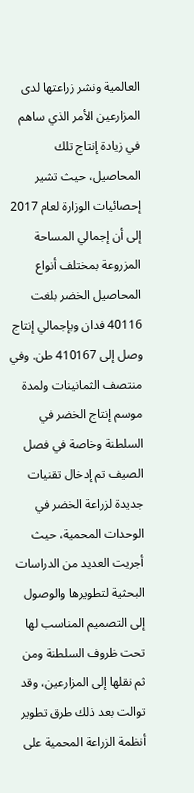العالمية ونشر زراعتها لدى المزارعين الأمر الذي ساهم في زيادة إنتاج تلك المحاصيل، حيث تشير إحصائيات الوزارة لعام 2017 إلى أن إجمالي المساحة المزروعة بمختلف أنواع المحاصيل الخضر بلغت 40116 فدان وبإجمالي إنتاج وصل إلى 410167 طن. وفي منتصف الثمانينات ولمدة موسم إنتاج الخضر في السلطنة وخاصة في فصل الصيف تم إدخال تقنيات جديدة لزراعة الخضر في الوحدات المحمية، حيث أجريت العديد من الدراسات البحثية لتطويرها والوصول إلى التصميم المناسب لها تحت ظروف السلطنة ومن ثم نقلها إلى المزارعين، وقد توالت بعد ذلك طرق تطوير أنظمة الزراعة المحمية على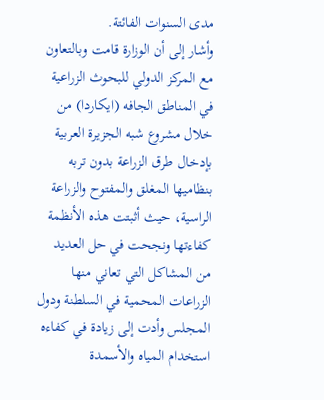مدى السنوات الفائتة.
وأشار إلى أن الوزارة قامت وبالتعاون مع المركز الدولي للبحوث الزراعية في المناطق الجافه (ايكاردا) من خلال مشروع شبه الجزيرة العربية بإدخال طرق الزراعة بدون تربه بنظاميها المغلق والمفتوح والزراعة الراسية، حيث أثبتت هذه الأنظمة كفاءتها ونجحت في حل العديد من المشاكل التي تعاني منها الزراعات المحمية في السلطنة ودول المجلس وأدت إلى زيادة في كفاءه استخدام المياه والأسمدة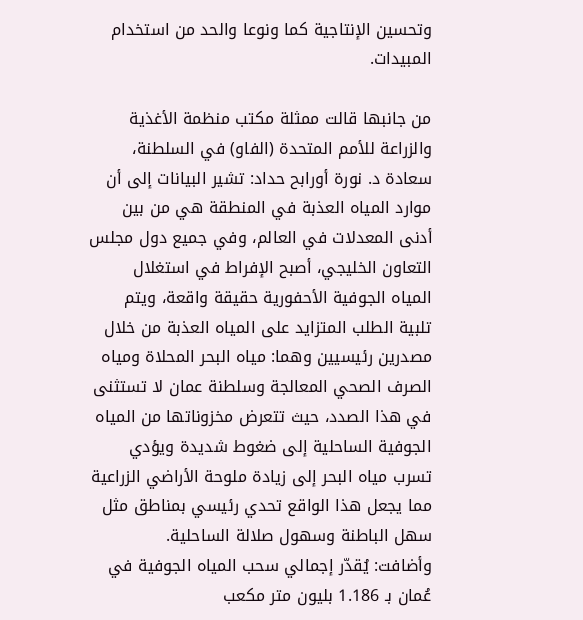وتحسين الإنتاجية كما ونوعا والحد من استخدام المبيدات.

من جانبها قالت ممثلة مكتب منظمة الأغذية والزراعة للأمم المتحدة (الفاو) في السلطنة، سعادة د. نورة أورابح حداد: تشير البيانات إلى أن موارد المياه العذبة في المنطقة هي من بين أدنى المعدلات في العالم، وفي جميع دول مجلس التعاون الخليجي، أصبح الإفراط في استغلال المياه الجوفية الأحفورية حقيقة واقعة، ويتم تلبية الطلب المتزايد على المياه العذبة من خلال مصدرين رئيسيين وهما: مياه البحر المحلاة ومياه الصرف الصحي المعالجة وسلطنة عمان لا تستثنى في هذا الصدد، حيث تتعرض مخزوناتها من المياه الجوفية الساحلية إلى ضغوط شديدة ويؤدي تسرب مياه البحر إلى زيادة ملوحة الأراضي الزراعية مما يجعل هذا الواقع تحدي رئيسي بمناطق مثل سهل الباطنة وسهول صلالة الساحلية.
وأضافت: يُقدّر إجمالي سحب المياه الجوفية في عُمان بـ 1.186 بليون متر مكعب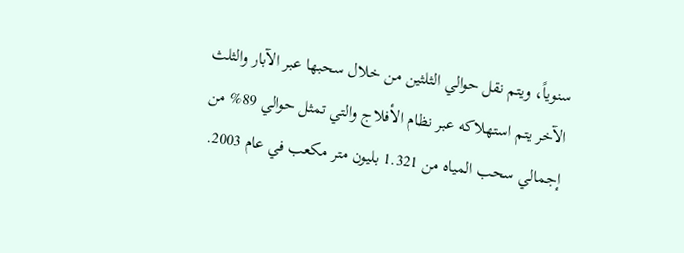سنوياً، ويتم نقل حوالي الثلثين من خلال سحبها عبر الآبار والثلث الآخر يتم استهلاكه عبر نظام الأفلاج والتي تمثل حوالي 89% من إجمالي سحب المياه من 1.321 بليون متر مكعب في عام 2003.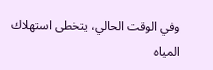وفي الوقت الحالي، يتخطى استهلاك المياه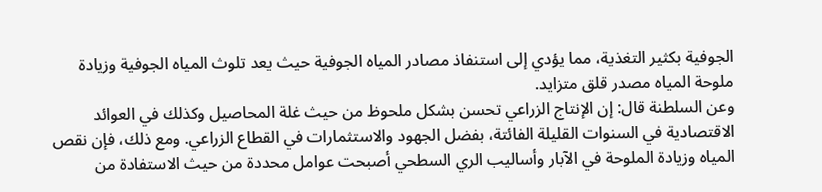الجوفية بكثير التغذية، مما يؤدي إلى استنفاذ مصادر المياه الجوفية حيث يعد تلوث المياه الجوفية وزيادة ملوحة المياه مصدر قلق متزايد.
وعن السلطنة قال: إن الإنتاج الزراعي تحسن بشكل ملحوظ من حيث غلة المحاصيل وكذلك في العوائد الاقتصادية في السنوات القليلة الفائتة، بفضل الجهود والاستثمارات في القطاع الزراعي. ومع ذلك، فإن نقص المياه وزيادة الملوحة في الآبار وأساليب الري السطحي أصبحت عوامل محددة من حيث الاستفادة من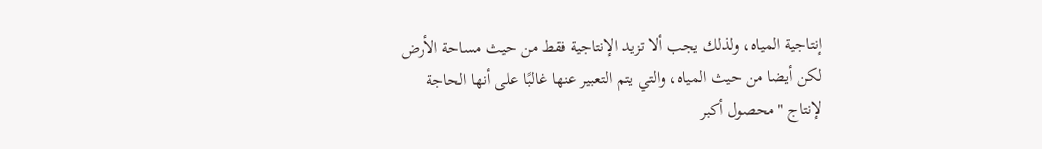إنتاجية المياه، ولذلك يجب ألا تزيد الإنتاجية فقط من حيث مساحة الأرض لكن أيضا من حيث المياه، والتي يتم التعبير عنها غالبًا على أنها الحاجة لإنتاج "محصول أكبر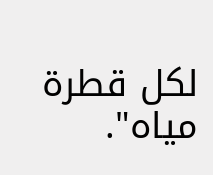لكل قطرة مياه".